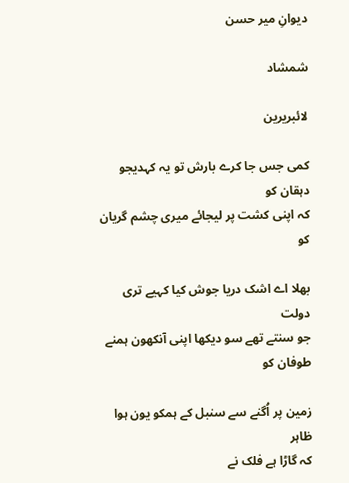دیوانِ میر حسن

شمشاد

لائبریرین

کمی جس جا کرے بارش تو یہ کہدیجو دہقان کو
کہ اپنی کشت پر لیجائے میری چشم گریان کو

بھلا اے اشک دریا جوش کیا کہیے تری دولت
جو سنتے تھے سو دیکھا اپنی آنکھون ہمنے طوفان کو

زمین پر اُگنے سے سنبل کے ہمکو یون ہوا ظاہر
کہ گاڑا ہے فلک نے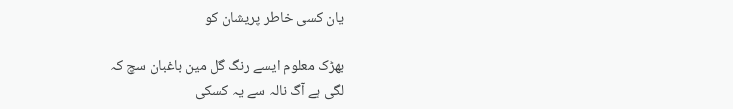یان کسی خاطر پریشان کو

بھڑک معلوم ایسے رنگ گل مین باغبان سچ کہ
لگی ہے آگ نالہ سے یہ کسکی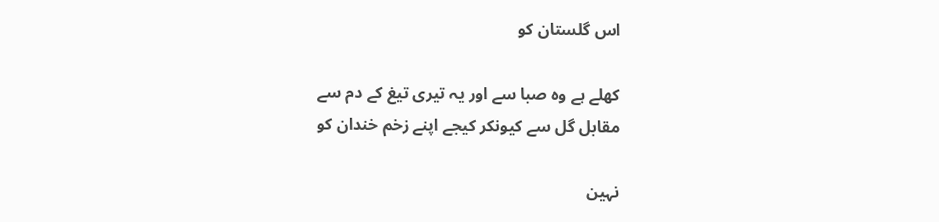اس گلستان کو

کھلے ہے وہ صبا سے اور یہ تیری تیغ کے دم سے
مقابل گل سے کیونکر کیجے اپنے زخم خندان کو

نہین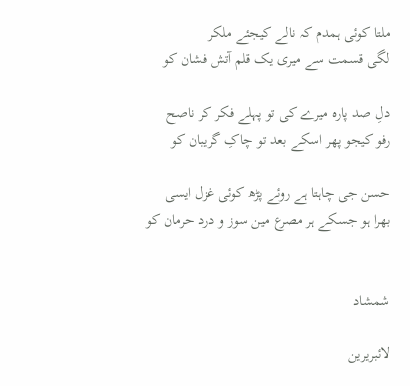ملتا کوئی ہمدم کہ نالے کیجئے ملکر
لگی قسمت سے میری یک قلم آتش فشان کو

دلِ صد پارہ میرے کی تو پہلے فکر کر ناصح
رفو کیجو پھر اسکے بعد تو چاکِ گریبان کو

حسن جی چاہتا ہے روئے پڑھ کوئی غزل ایسی
بھرا ہو جسکے ہر مصرع مین سوز و درد حرمان کو


شمشاد

لائبریرین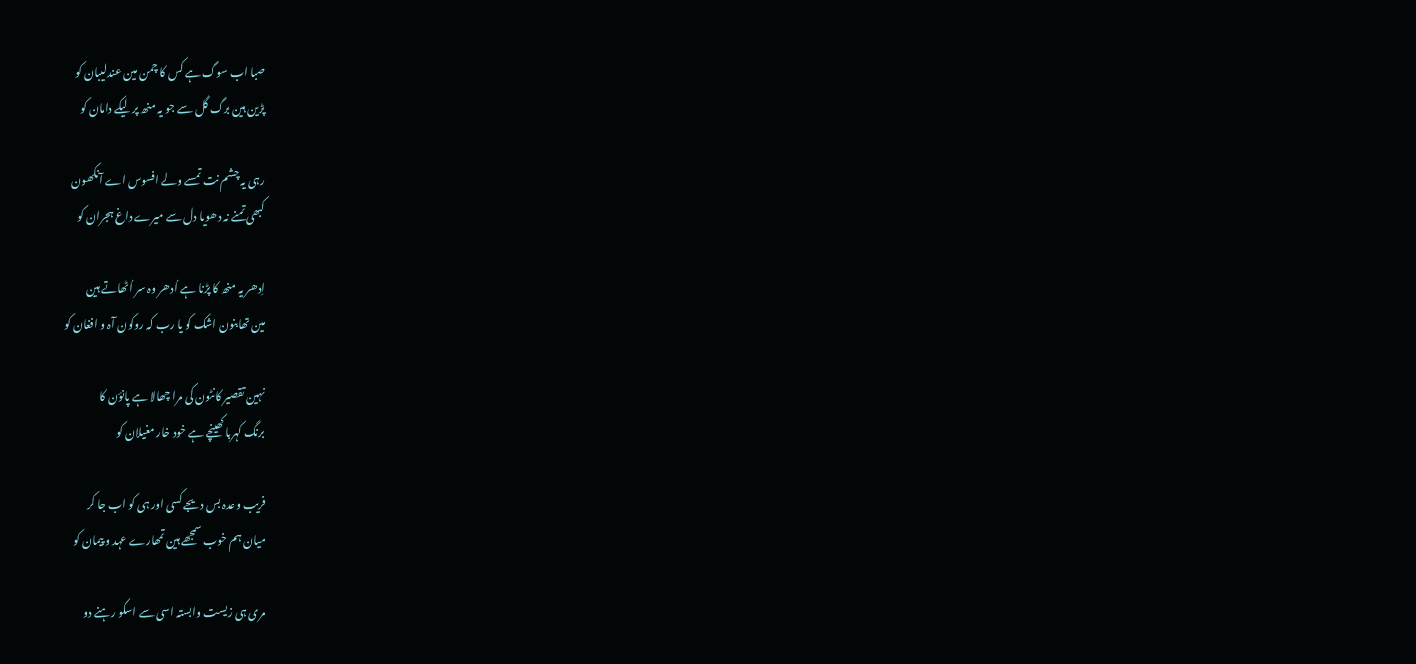صبا اب سوگ ہے کس کا چمن مین عندلیبان کو
پڑین ہین برگ گل سے جو یہ منھ پر لیکے دامان کو

رہی یہ چشم نت تمسے ولے افسوس اے آنکھون
کبھی تمنے نہ دھویا دل سے میرے داغ ہجران کو

اِدھر یہ منھ کا پڑنا ہے اُدھر وہ سر اُٹھاتے ہین
مین تھابنون اشک کو یا رب کہ روکون آہ و افغان کو

نہین تقصیر کانٹون کی مرا چھالا ہے پانؤن کا
برنگ کہربا کھینچے ہے خود خار مغیلان کو

فریب وعدہ بس دیجے کسی اور ہی کو اب جا کر
میان ہم خوب سمجھے ہین تمھارے عہد و پیمان کو

مری ہی زیست وابستہ اسی سے اسکو رہنے دو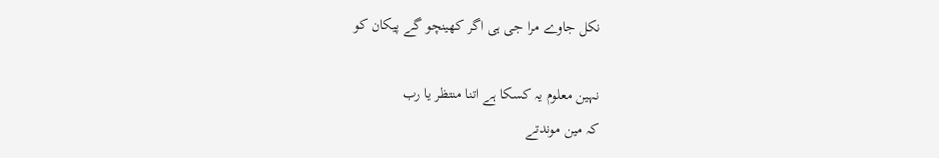نکل جاوے مرا جی ہی اگر کھینچو گے پیکان کو

نہین معلوم یہ کسکا ہے اتنا منتظر یا رب
کہ مین موندتے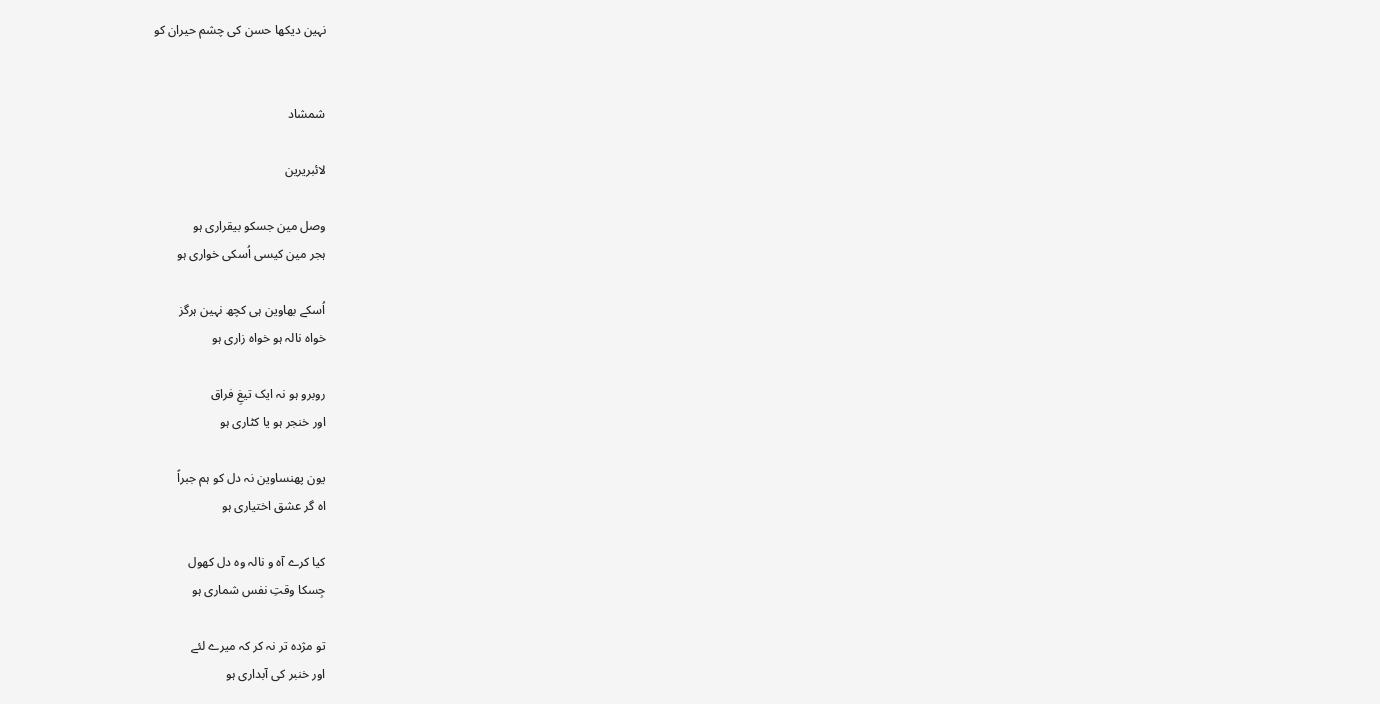نہین دیکھا حسن کی چشم حیران کو


شمشاد

لائبریرین

وصل مین جسکو بیقراری ہو
ہجر مین کیسی اُسکی خواری ہو

اُسکے بھاوین ہی کچھ نہین ہرگز
خواہ نالہ ہو خواہ زاری ہو

روبرو ہو نہ ایک تیغِ فراق
اور خنجر ہو یا کٹاری ہو

یون پھنساوین نہ دل کو ہم جبراً
اہ گر عشق اختیاری ہو

کیا کرے آہ و نالہ وہ دل کھول
جِسکا وقتِ نفس شماری ہو

تو مژدہ تر نہ کر کہ میرے لئے
اور خنبر کی آبداری ہو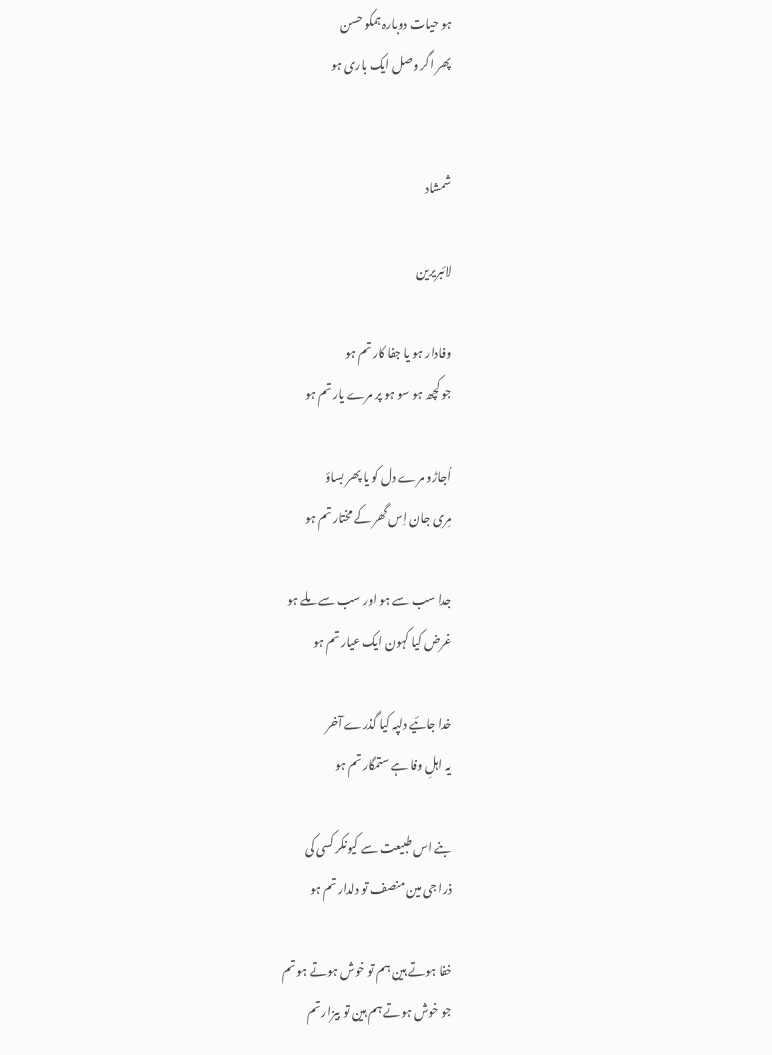ہو حیات دوبارہ ہمکو حسن
پھر اگر وصل ایک باری ہو


شمشاد

لائبریرین

وفادار ہو یا جفا کار تم ہو
جو کچھ ہو سو ہو پر مرے یار تم ہو

اُجاڑو مرے دل کو یا پھر بساؤ
مِری جان اِس گھر کے مختار تم ہو

جدا سب سے ہو اور سب سے ملے ہو
غرض کیا کہون ایک عیار تم ہو

خدا جائیے دلپہ کیا گذرے آخر
یہ اہلِ وفا ہے ستمگار تم ہو

بنے اس طبیعت سے کیونکر کسی کی
ذرا جی مین منصف تو دلدار تم ہو

خفا ہوتے ہین ہم تو خوش ہوتے ہو تم
جو خوش ہوتے ہم ہین تو بیزار تم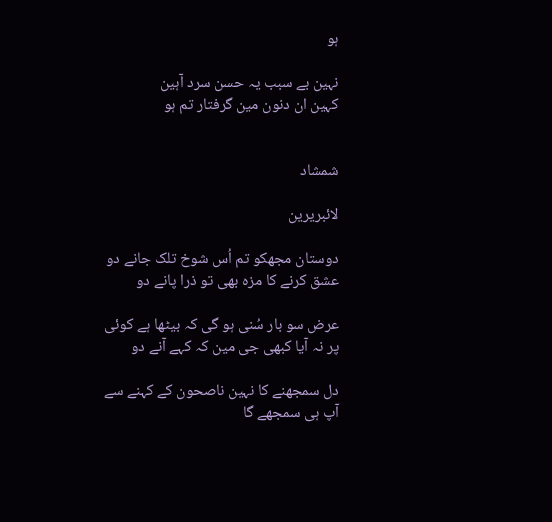ہو

نہین بے سبب یہ حسن سرد آہین
کہین ان دنون مین گرفتار تم ہو


شمشاد

لائبریرین

دوستان مجھکو تم اُس شوخ تلک جانے دو
عشق کرنے کا مزہ بھی تو ذرا پانے دو

عرض سو بار سُنی ہو گی کہ بیٹھا ہے کوئی
پر نہ آیا کبھی جی مین کہ کہے آنے دو

دل سمجھنے کا نہین ناصحون کے کہنے سے
آپ ہی سمجھے گا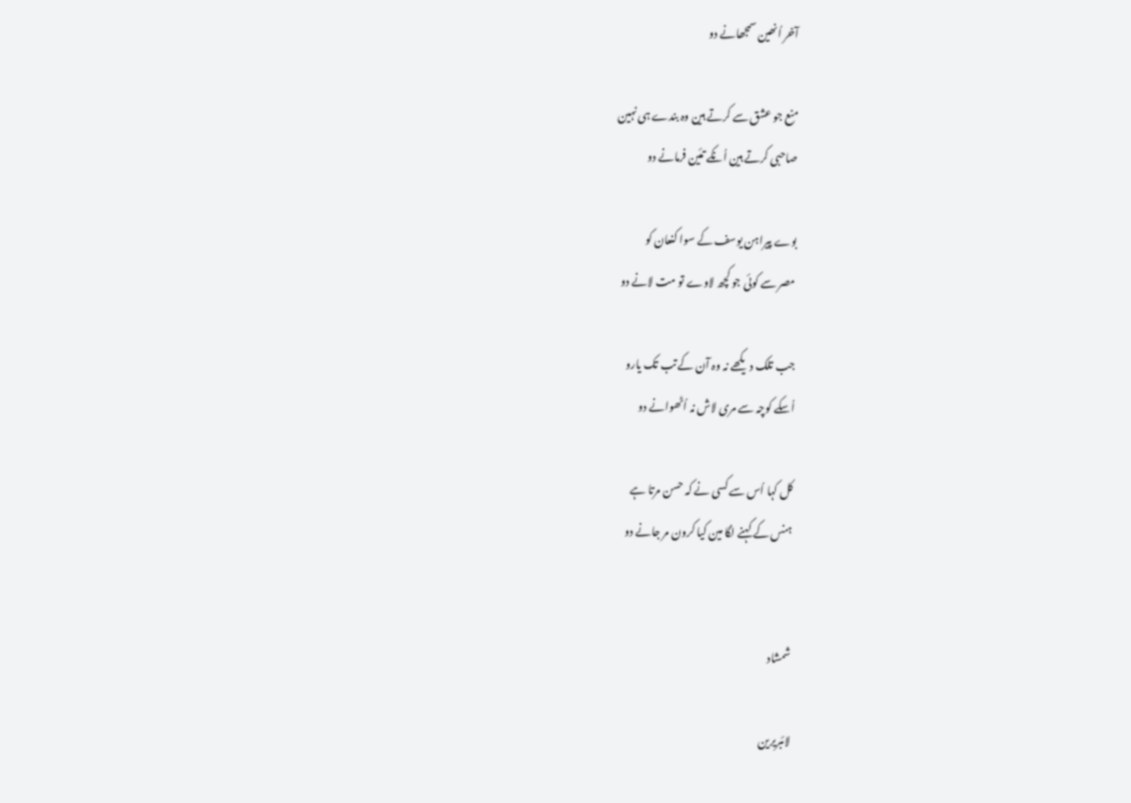آخر اُنھین سمجھانے دو

منع جو عشق سے کرتے ہین وہ بندے ہی نہین
صاحبی کرتے ہین اُنکے تئین فرمانے دو

بوے پیراہن یوسف کے سوا کنعان کو
مصر سے کوئی جو کچھ لاوے تو مت لانے دو

جب تلک دیکھے نہ وہ آن کے تب تک یارو
اُسکے کوچہ سے مری لاش نہ اُٹھوانے دو

کل کہا اُس سے کسی نے کہ حسن مرتا ہے
ہنس کے کہنے لگا مین کیا کرون مر جانے دو


شمشاد

لائبریرین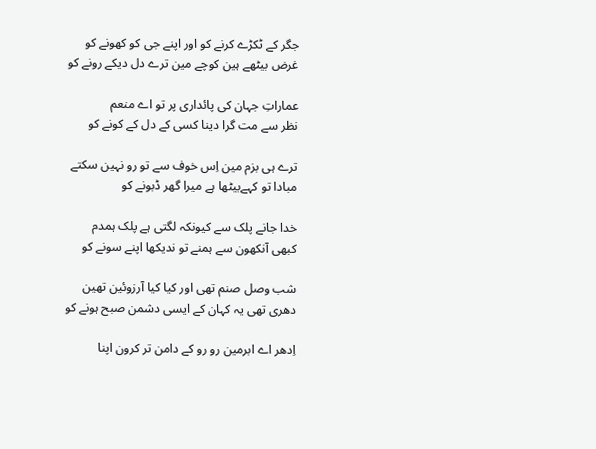جگر کے ٹکڑے کرنے کو اور اپنے جی کو کھونے کو
غرض بیٹھے ہین کوچے مین ترے دل دیکے رونے کو

عماراتِ جہان کی پائداری پر تو اے منعم
نظر سے مت گرا دینا کسی کے دل کے کونے کو

ترے ہی بزم مین اِس خوف سے تو رو نہین سکتے
مبادا تو کہےبیٹھا ہے میرا گھر ڈبونے کو

خدا جانے پلک سے کیونکہ لگتی ہے پلک ہمدم
کبھی آنکھون سے ہمنے تو ندیکھا اپنے سونے کو

شب وصل صنم تھی اور کیا کیا آرزوئین تھین
دھری تھی یہ کہان کے ایسی دشمن صبح ہونے کو

اِدھر اے ابرمین رو رو کے دامن تر کرون اپنا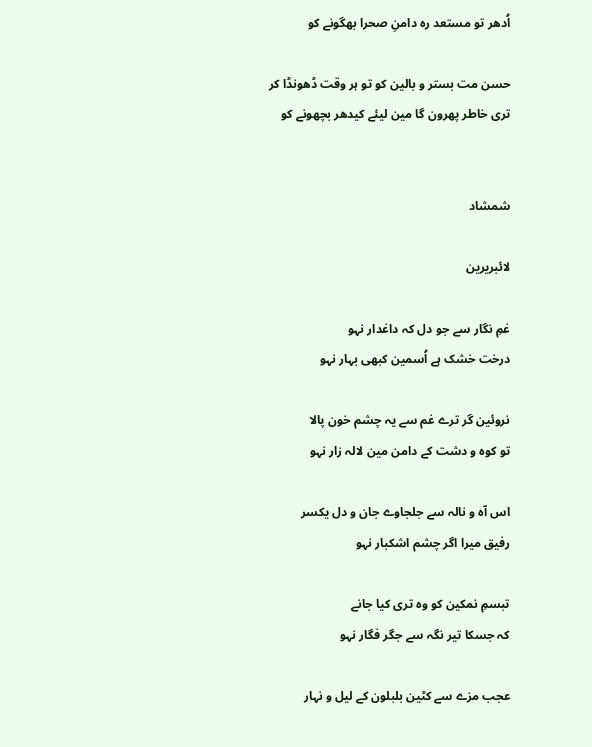اُدھر تو مستعد رہ دامنِ صحرا بھگونے کو

حسن مت بستر و بالین کو تو ہر وقت ڈھونڈا کر
تری خاطر پھرون گا مین لیئے کیدھر بچھونے کو


شمشاد

لائبریرین

غمِ نگار سے جو دل کہ داغدار نہو
درخت خشک ہے اُسمین کبھی بہار نہو

نروئین گر ترے غم سے یہ چشم خون پالا
تو کوہ و دشت کے دامن مین لالہ زار نہو

اس آہ و نالہ سے جلجاوے جان و دل یکسر
رفیق میرا اگر چشم اشکبار نہو

تبسمِ نمکین کو وہ تری کیا جانے
کہ جسکا تیر نگہ سے جگر فگار نہو

عجب مزے سے کٹین بلبلون کے لیل و نہار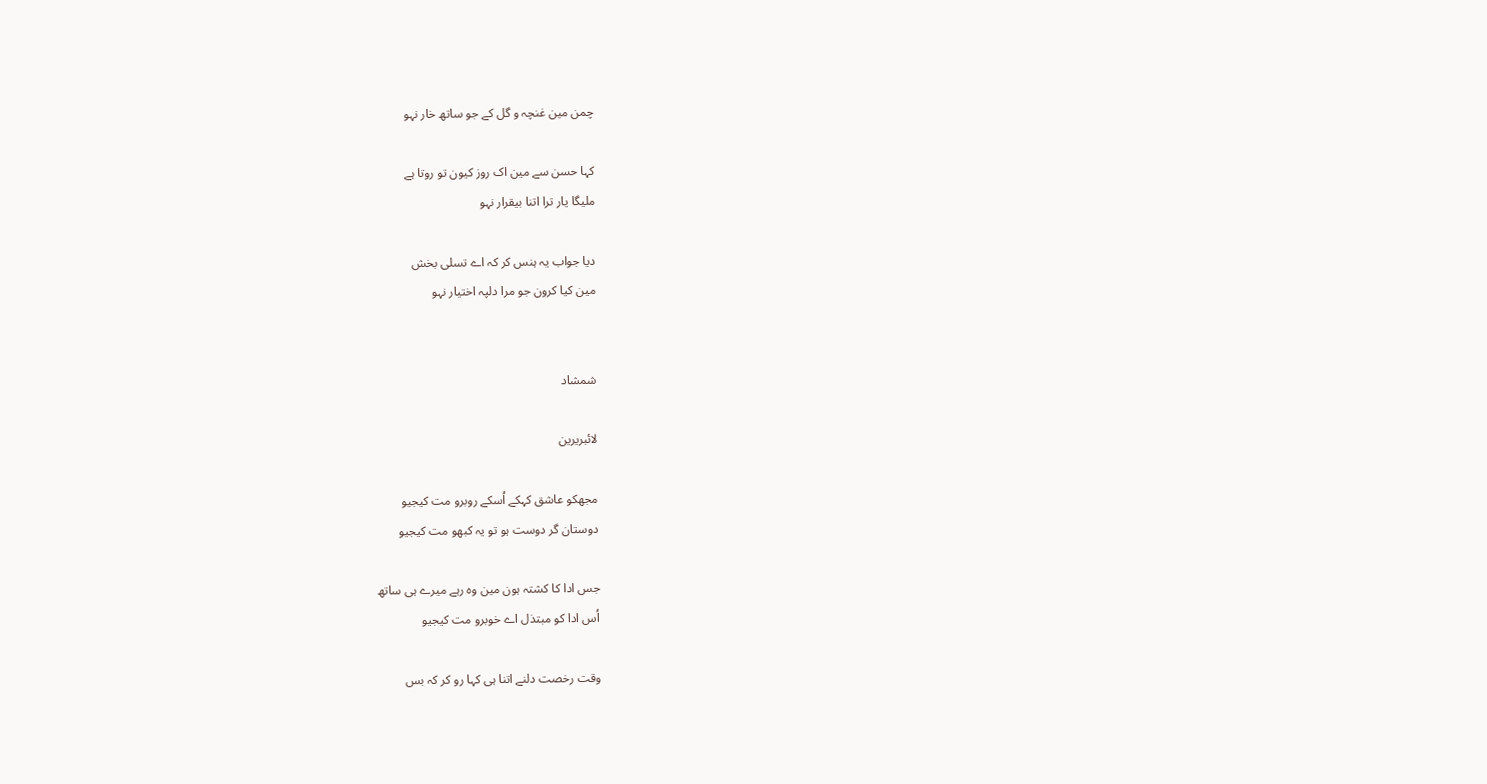چمن مین غنچہ و گل کے جو ساتھ خار نہو

کہا حسن سے مین اک روز کیون تو روتا ہے
ملیگا یار ترا اتنا بیقرار نہو

دیا جواب یہ ہنس کر کہ اے تسلی بخش
مین کیا کرون جو مرا دلپہ اختیار نہو


شمشاد

لائبریرین

مجھکو عاشق کہکے اُسکے روبرو مت کیجیو
دوستان گر دوست ہو تو یہ کبھو مت کیجیو

جس ادا کا کشتہ ہون مین وہ رہے میرے ہی ساتھ
اُس ادا کو مبتذل اے خوبرو مت کیجیو

وقت رخصت دلنے اتنا ہی کہا رو کر کہ بس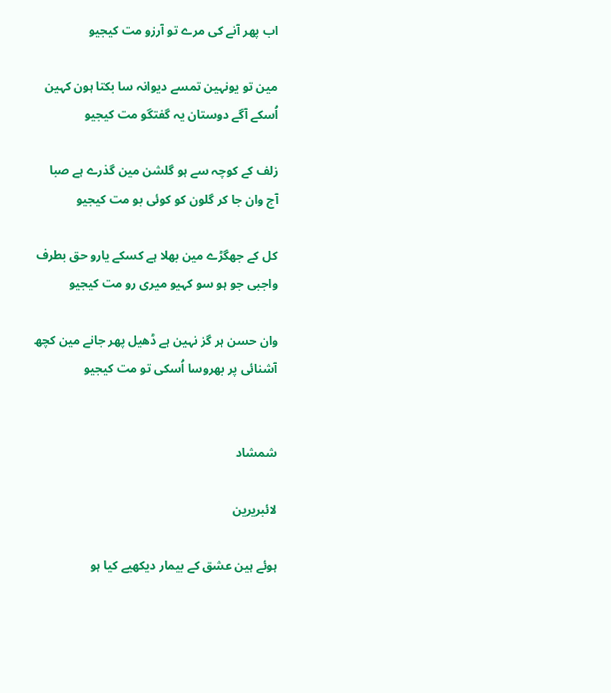اب پھر آنے کی مرے تو آرزو مت کیجیو

مین تو یونہین تمسے دیوانہ سا بکتا ہون کہین
اُسکے آگے دوستان یہ گفتگو مت کیجیو

زلف کے کوچہ سے ہو گلشن مین گذرے ہے صبا
آج وان جا کر گلون کو کوئی بو مت کیجیو

کل کے جھگڑے مین بھلا ہے کسکے یارو حق بطرف
واجبی جو ہو سو کہیو میری رو مت کیجیو

وان حسن ہر گز نہین ہے ڈھیل پھر جانے مین کچھ
آشنائی پر بھروسا اُسکی تو مت کیجیو


شمشاد

لائبریرین

ہوئے ہین عشق کے بیمار دیکھیے کیا ہو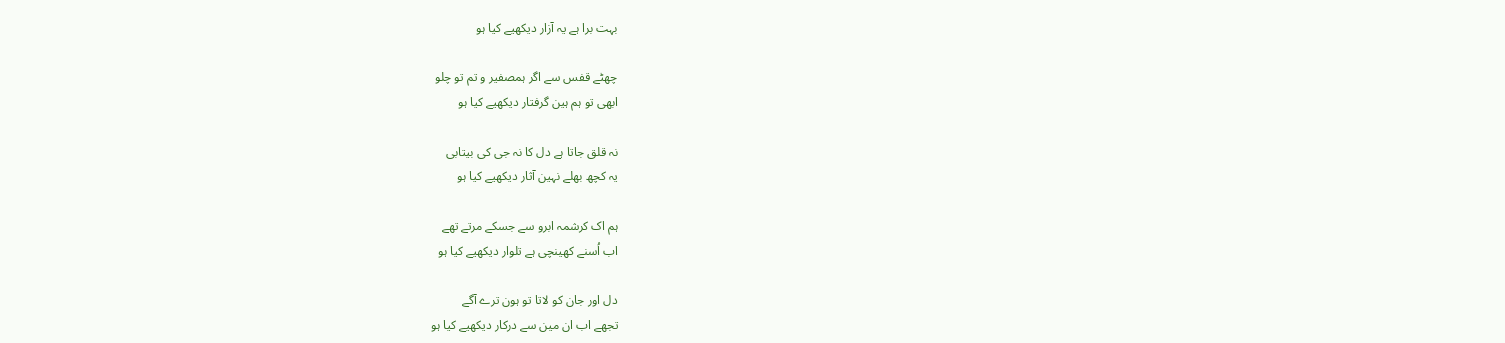بہت برا ہے یہ آزار دیکھیے کیا ہو

چھٹے قفس سے اگر ہمصفیر و تم تو چلو
ابھی تو ہم ہین گرفتار دیکھیے کیا ہو

نہ قلق جاتا ہے دل کا نہ جی کی بیتابی
یہ کچھ بھلے نہین آثار دیکھیے کیا ہو

ہم اک کرشمہ ابرو سے جسکے مرتے تھے
اب اُسنے کھینچی ہے تلوار دیکھیے کیا ہو

دل اور جان کو لاتا تو ہون ترے آگے
تجھے اب ان مین سے درکار دیکھیے کیا ہو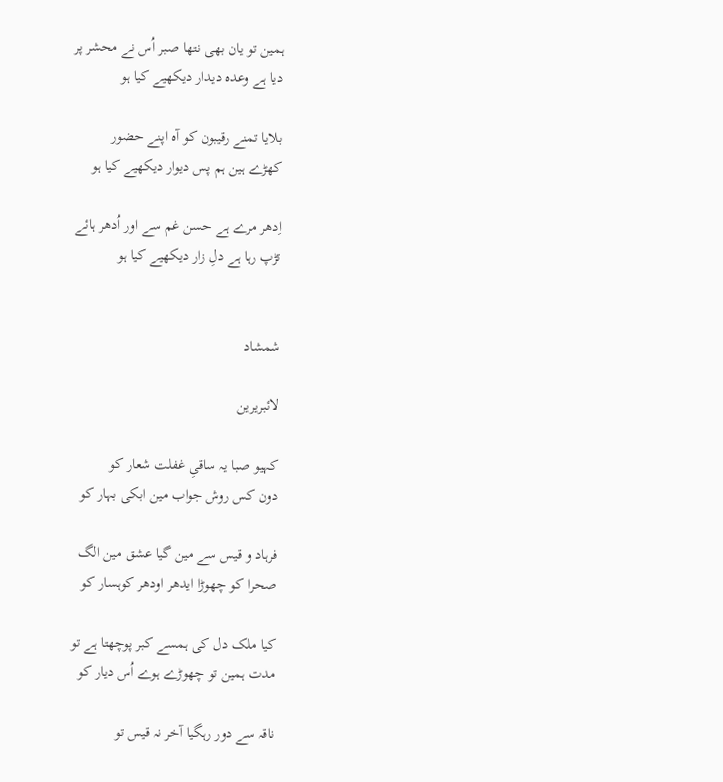ہمین تو یان بھی نتھا صبر اُس نے محشر پر
دیا ہے وعدہ دیدار دیکھیے کیا ہو

بلایا تمنے رقیبون کو آہ اپنے حضور
کھڑے ہین ہم پس دیوار دیکھیے کیا ہو

اِدھر مرے ہے حسن غم سے اور اُدھر ہائے
تڑپ رہا ہے دلِ زار دیکھیے کیا ہو


شمشاد

لائبریرین

کہیو صبا یہ ساقیِ غفلت شعار کو
دون کس روش جواب مین ابکی بہار کو

فرہاد و قیس سے مین گیا عشق مین الگ
صحرا کو چھوڑا ایدھر اودھر کوہسار کو

کیا ملک دل کی ہمسے کبر پوچھتا ہے تو
مدت ہمین تو چھوڑے ہوے اُس دیار کو

ناقہ سے دور رہگیا آخر نہ قیس تو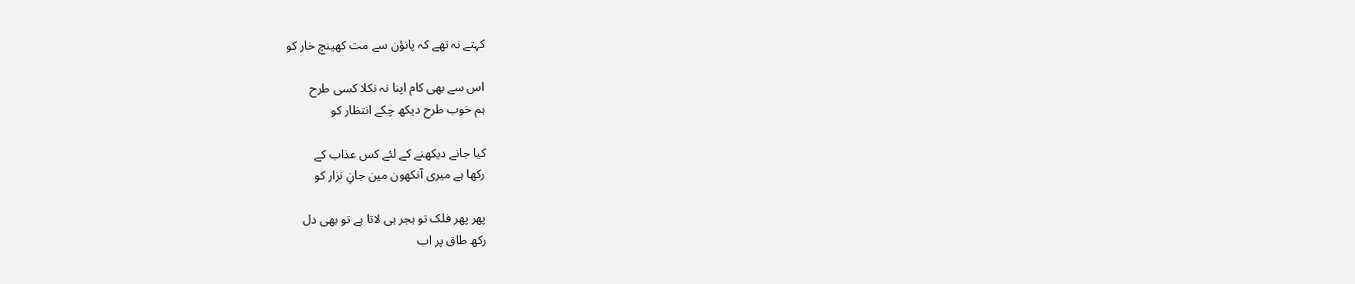کہتے نہ تھے کہ پانؤن سے مت کھینچ خار کو

اس سے بھی کام اپنا نہ نکلا کسی طرح
ہم خوب طرح دیکھ چکے انتظار کو

کیا جانے دیکھنے کے لئے کس عذاب کے
رکھا ہے میری آنکھون مین جانِ نزار کو

پھر پھر فلک تو ہجر ہی لاتا ہے تو بھی دل
رکھ طاق پر اب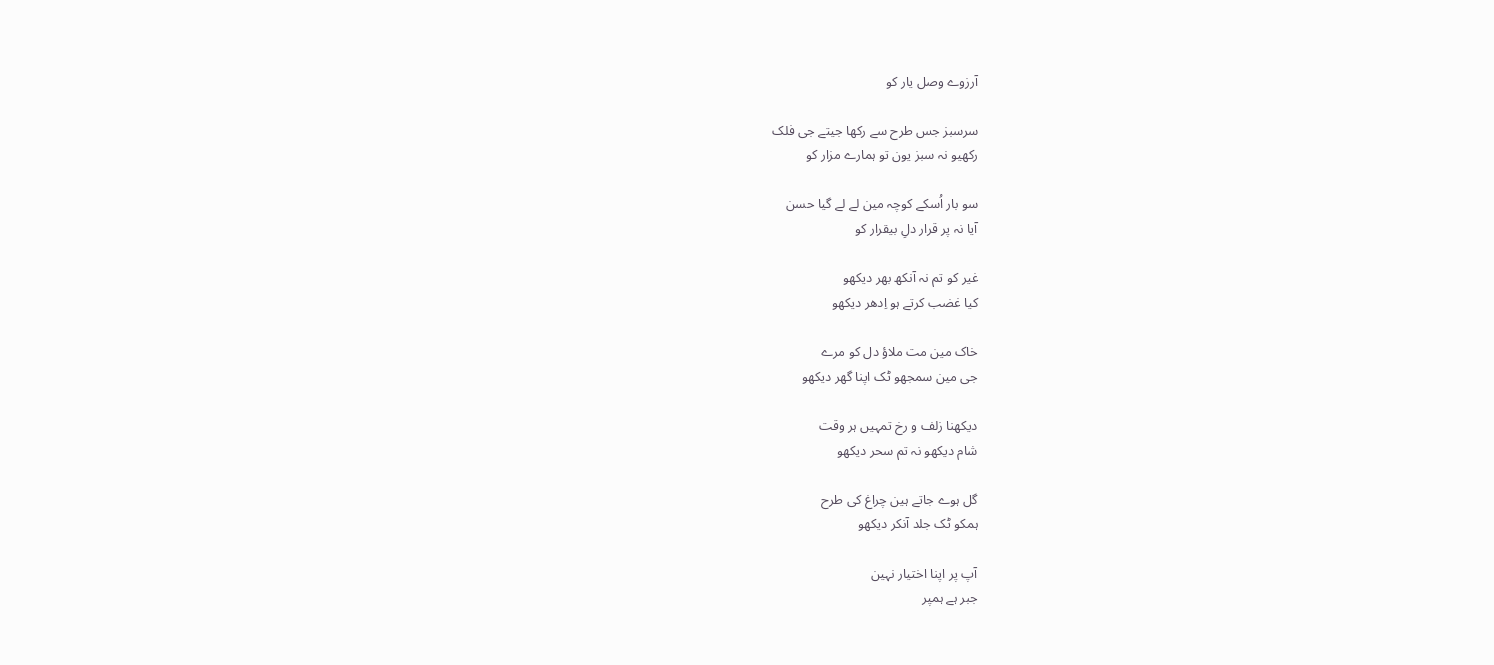آرزوے وصل یار کو

سرسبز جس طرح سے رکھا جیتے جی فلک
رکھیو نہ سبز یون تو ہمارے مزار کو

سو بار اُسکے کوچہ مین لے لے گیا حسن
آیا نہ پر قرار دلِ بیقرار کو

غیر کو تم نہ آنکھ بھر دیکھو
کیا غضب کرتے ہو اِدھر دیکھو

خاک مین مت ملاؤ دل کو مرے
جی مین سمجھو ٹک اپنا گھر دیکھو

دیکھنا زلف و رخ تمہیں ہر وقت
شام دیکھو نہ تم سحر دیکھو

گل ہوے جاتے ہین چراغ کی طرح
ہمکو ٹک جلد آنکر دیکھو

آپ پر اپنا اختیار نہین
جبر ہے ہمپر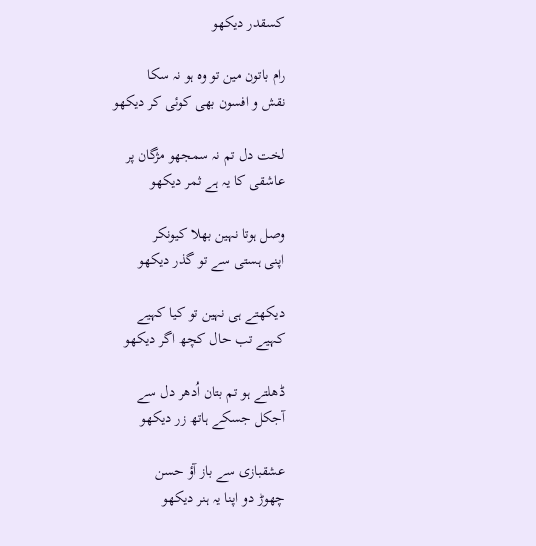کسقدر دیکھو

رام باتون مین تو وہ ہو نہ سکا
نقش و افسون بھی کوئی کر دیکھو

لخت دل تم نہ سمجھو مژگان پر
عاشقی کا یہ ہے ثمر دیکھو

وصل ہوتا نہین بھلا کیونکر
اپنی ہستی سے تو گذر دیکھو

دیکھتے ہی نہین تو کیا کہیے
کہیے تب حال کچھ اگر دیکھو

ڈھلتے ہو تم بتان اُدھر دل سے
آجکل جسکے ہاتھ زر دیکھو

عشقبازی سے باز آؤ حسن
چھوڑ دو اپنا یہ ہنر دیکھو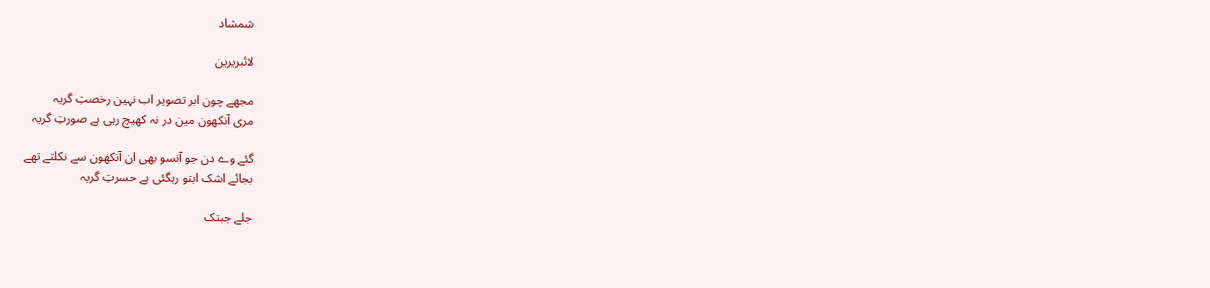شمشاد

لائبریرین

مجھے چون ابر تصویر اب نہین رخصتِ گریہ
مری آنکھون مین در نہ کھیچ رہی ہے صورتِ گریہ

گئے وے دن جو آنسو بھی ان آنکھون سے نکلتے تھے
بجائے اشک ابتو رہگئی ہے حسرتِ گریہ

جلے جبتک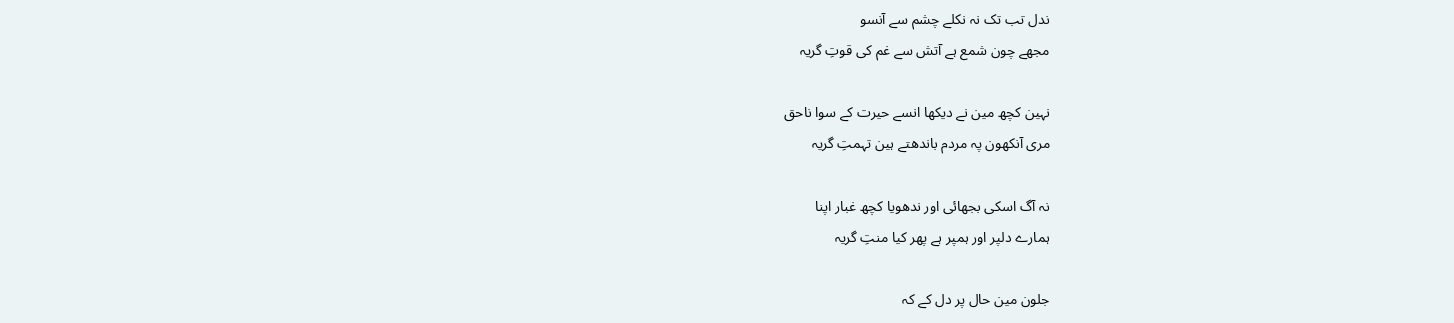ندل تب تک نہ نکلے چشم سے آنسو
مجھے چون شمع ہے آتش سے غم کی قوتِ گریہ

نہین کچھ مین نے دیکھا انسے حیرت کے سوا ناحق
مری آنکھون پہ مردم باندھتے ہین تہمتِ گریہ

نہ آگ اسکی بجھائی اور ندھویا کچھ غبار اپنا
ہمارے دلپر اور ہمپر ہے پھر کیا منتِ گریہ

جلون مین حال پر دل کے کہ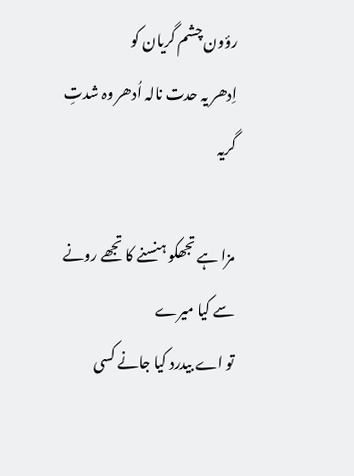رؤون چشم گریان کو
اِدھر یہ حدت نالہ اُدھر وہ شدتِ گریہ

مزا ہے تجھکو ہنسنے کا تجھے رونے سے کیا میرے
تو اے بیدرد کیا جانے کسی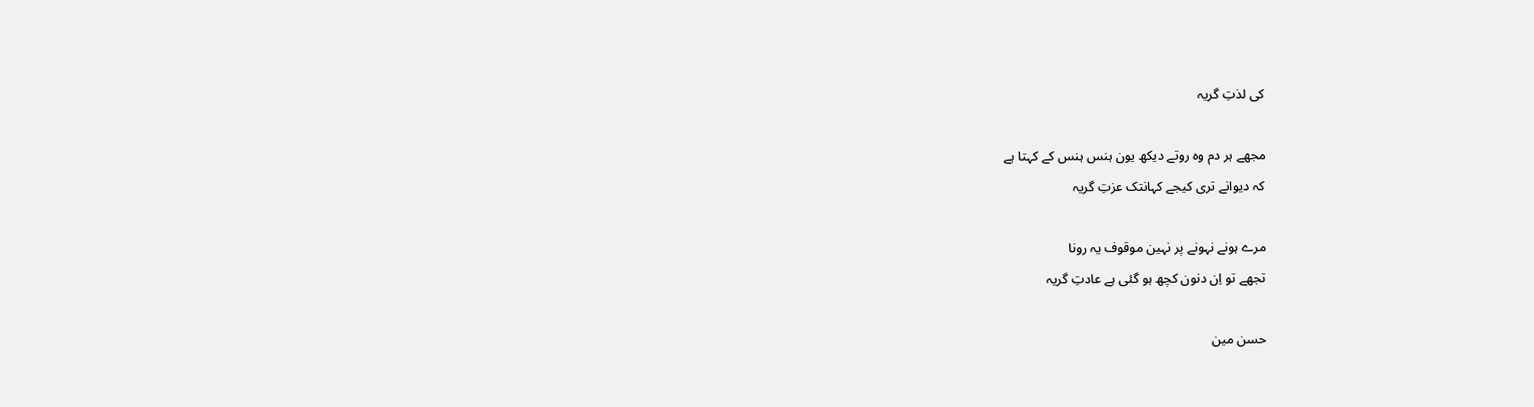کی لذتِ گریہ

مجھے ہر دم وہ روتے دیکھ یون ہنس ہنس کے کہتا ہے
کہ دیوانے تری کیجے کہانتک عزتِ گریہ

مرے ہونے نہونے پر نہین موقوف یہ رونا
تجھے تو اِن دنون کچھ ہو گئی ہے عادتِ گریہ

حسن مین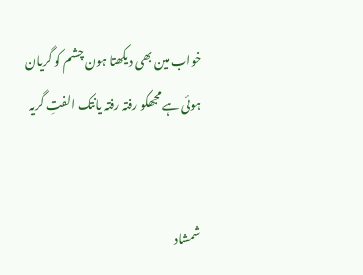خواب مین بھی دیکھتا ہون چشم کو گریان
ہوئی ہے مجھکو رفتہ رفتہ یانتک الفتِ گریہ


شمشاد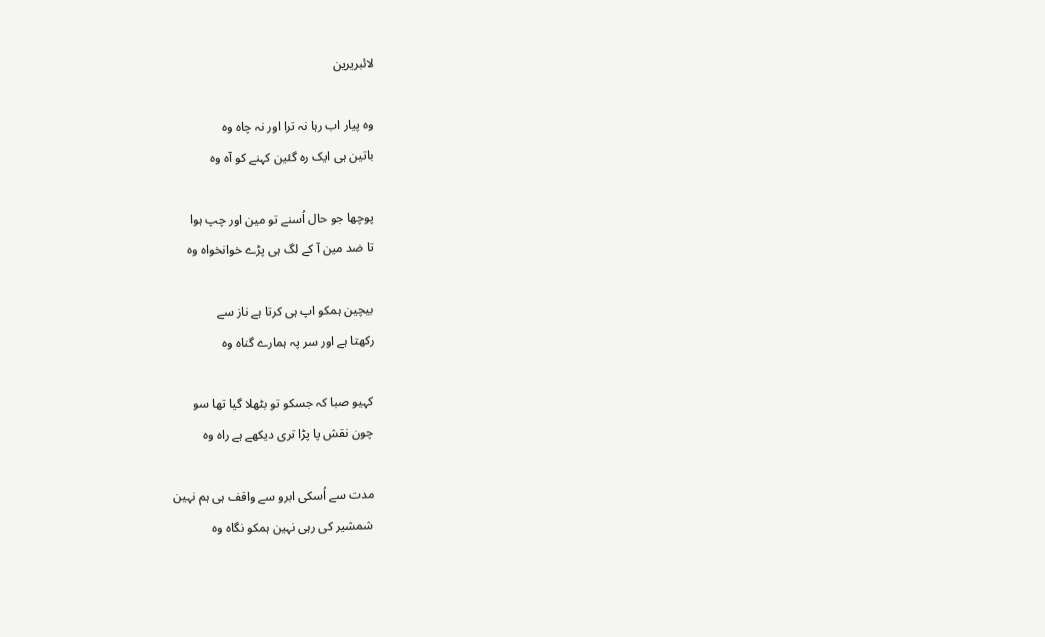لائبریرین

وہ پیار اب رہا نہ ترا اور نہ چاہ وہ
باتین ہی ایک رہ گئین کہنے کو آہ وہ

پوچھا جو حال اُسنے تو مین اور چپ ہوا
تا ضد مین آ کے لگ ہی پڑے خوانخواہ وہ

بیچین ہمکو اپ ہی کرتا ہے ناز سے
رکھتا ہے اور سر پہ ہمارے گناہ وہ

کہیو صبا کہ جسکو تو بٹھلا گیا تھا سو
چون نقش پا پڑا تری دیکھے ہے راہ وہ

مدت سے اُسکی ابرو سے واقف ہی ہم نہین
شمشیر کی رہی نہین ہمکو نگاہ وہ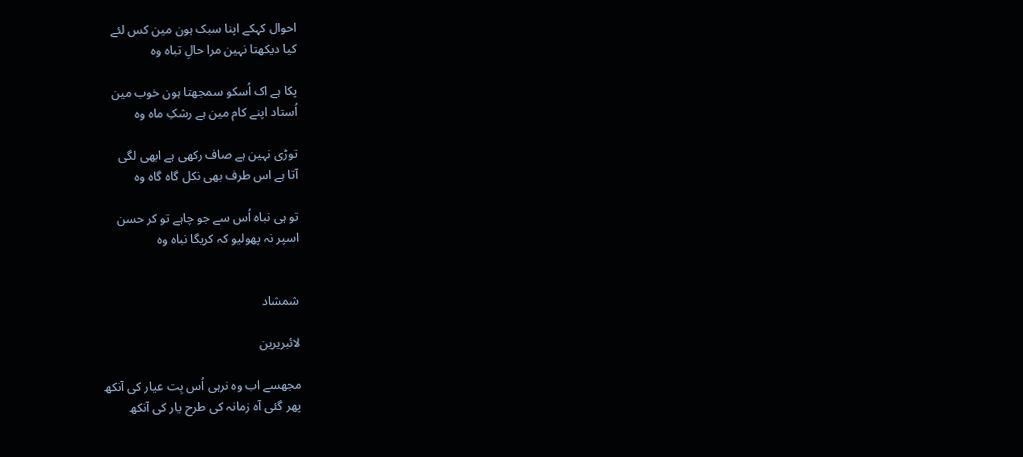احوال کہکے اپنا سبک ہون مین کس لئے
کیا دیکھتا نہین مرا حالِ تباہ وہ

پکا ہے اک اُسکو سمجھتا ہون خوب مین
اُستاد اپنے کام مین ہے رشکِ ماہ وہ

توڑی نہین ہے صاف رکھی ہے ابھی لگی
آتا ہے اس طرف بھی نکل گاہ گاہ وہ

تو ہی نباہ اُس سے جو چاہے تو کر حسن
اسپر نہ پھولیو کہ کریگا نباہ وہ


شمشاد

لائبریرین

مجھسے اب وہ نرہی اُس بِت عیار کی آنکھ
پھر گئی آہ زمانہ کی طرح یار کی آنکھ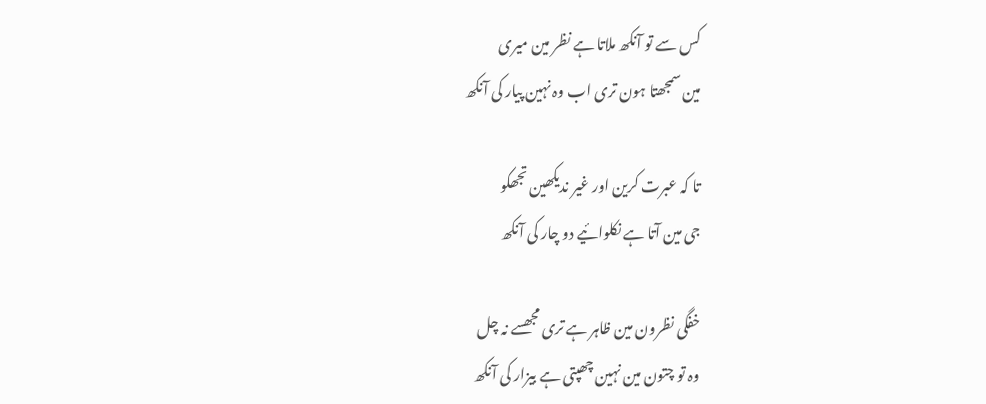کس سے تو آنکھ ملاتا ہے نظر مین میری
مین سمجھتا ہون تری اب وہ نہین پیار کی آنکھ

تا کہ عبرت کرین اور غیر ندیکھین تجھکو
جی مین آتا ہے نکلوائیے دو چار کی آنکھ

خفگی نظرون مین ظاہر ہے تری مجھسے نہ چل
وہ تو چتون مین نہین چھپتی ہے بیزار کی آنکھ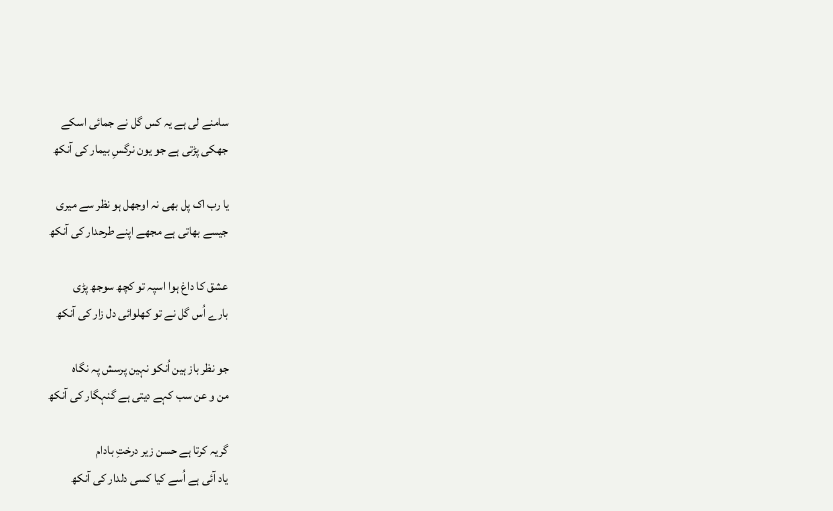سامنے لی ہے یہ کس گل نے جمائی اسکے
جھکی پڑتی ہے جو یون نرگسِ بیمار کی آنکھ

یا رب اک پل بھی نہ اوجھل ہو نظر سے میری
جیسے بھاتی ہے مجھے اپنے طرحدار کی آنکھ

عشق کا داغ ہوا اسپہ تو کچھ سوجھ پڑی
بارے اُس گل نے تو کھلوائی دل زار کی آنکھ

جو نظر باز ہین اُنکو نہین پرسش پہ نگاہ
من و عن سب کہے دیتی ہے گنہگار کی آنکھ

گریہ کرتا ہے حسن زیر درختِ بادام
یاد آئی ہے اُسے کیا کسی دلدار کی آنکھ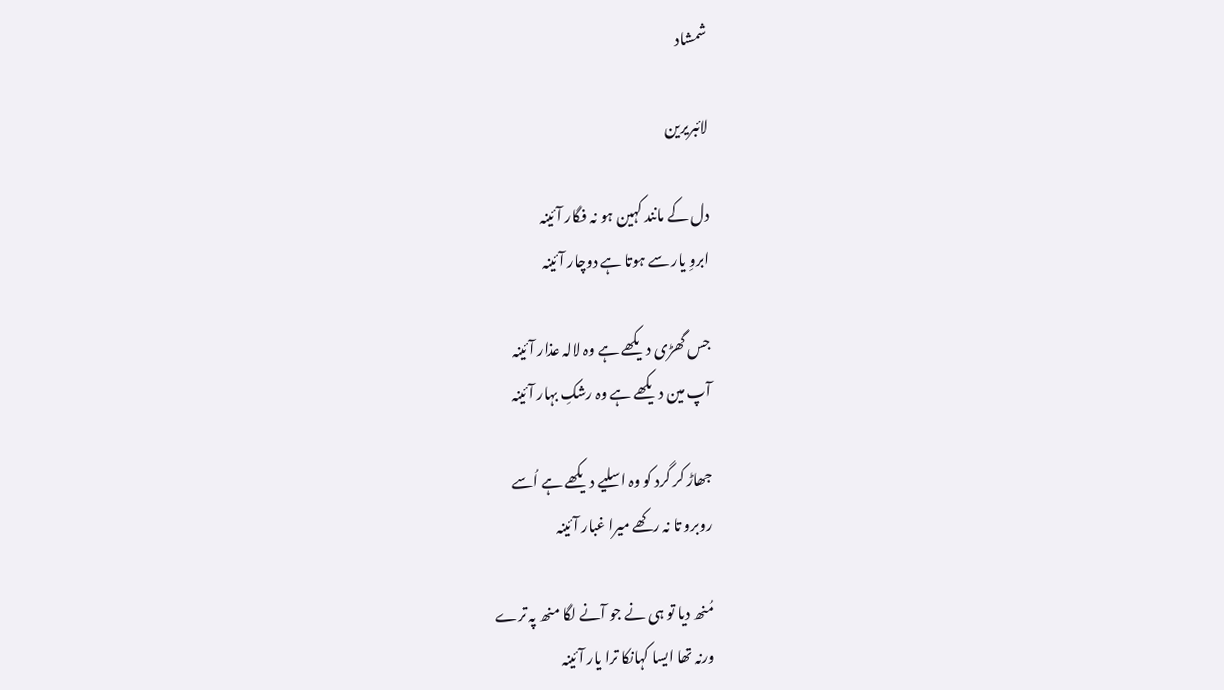شمشاد

لائبریرین

دل کے مانند کہین ہو نہ فگار آئینہ
ابروِ یار سے ہوتا ہے دوچار آئینہ

جس گھڑی دیکھے ہے وہ لالہ عذار آئینہ
آپ مین دیکھے ہے وہ رشکِ بہار آئینہ

جھاڑ کر گرد کو وہ اسلیے دیکھے ہے اُسے
روبرو تا نہ رکھے میرا غبار آئینہ

مُنھ دیا تو ہی نے جو آنے لگا منھ پہ ترے
ورنہ تھا ایسا کہانکا ترا یار آئینہ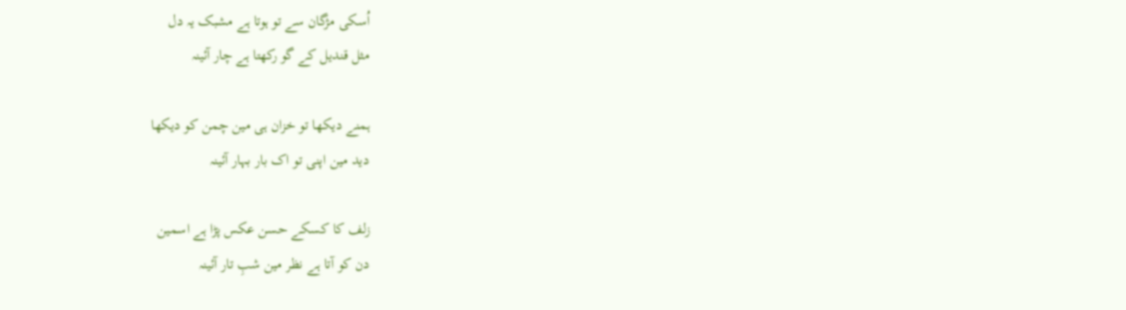اُسکی مژگان سے تو ہوتا ہے مشبک یہ دل
مثل قندیل کے گو رکھتا ہے چار آئینہ

ہمنے دیکھا تو خزان ہی مین چمن کو دیکھا
دید مین اپنی تو اک بار بہار آئینہ

زلف کا کسکے حسن عکس پڑا ہے اسمین
دن کو آتا ہے نظر مین شبِ تار آئینہ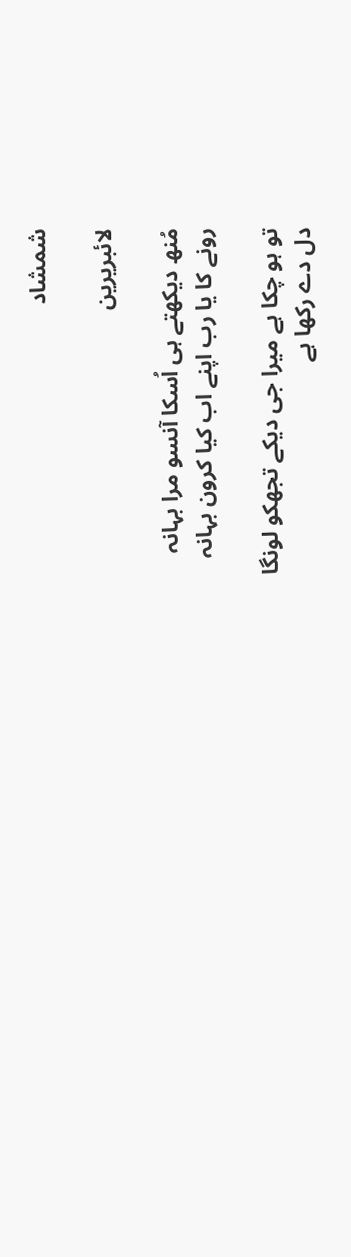شمشاد

لائبریرین

مُنھ دیکھتے ہی اُسکا آنسو مرا بہانہ
رونے کا یا رب اپنے اب کیا کرون بہانہ

تو ہو چکا ہے میرا جی دیکے تجھکو لونگا
دل دے رکھا ہے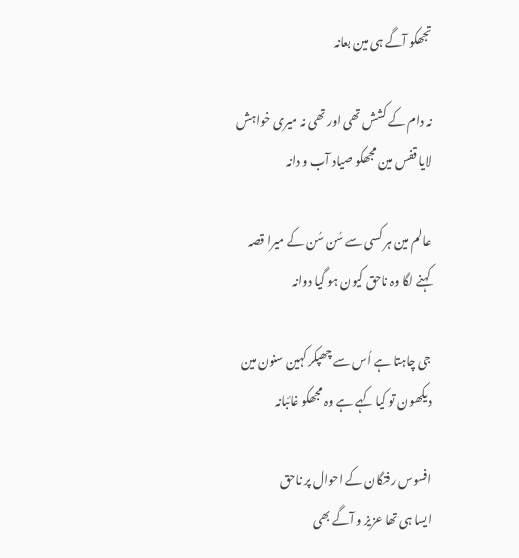تجھکو آگے ہی مین بعانہ

نہ دام کے کشش تھی اور تھی نہ میری خواہش
لایا قفس مین مجھکو صیاد آب و دانہ

عالم مین ہر کسی سے سُن سُن کے میرا قصہ
کہنے لگا وہ ناحق کیون ہو گیا دوانہ

جی چاہتا ہے اُس سے چھپکر کہین سنون مین
دیکھون تو کیا کہے ہے وہ مجھکو غائبانہ

افسوس رفتگان کے احوال پر ناحق
ایسا ہی تھا عزیز و آگے بھی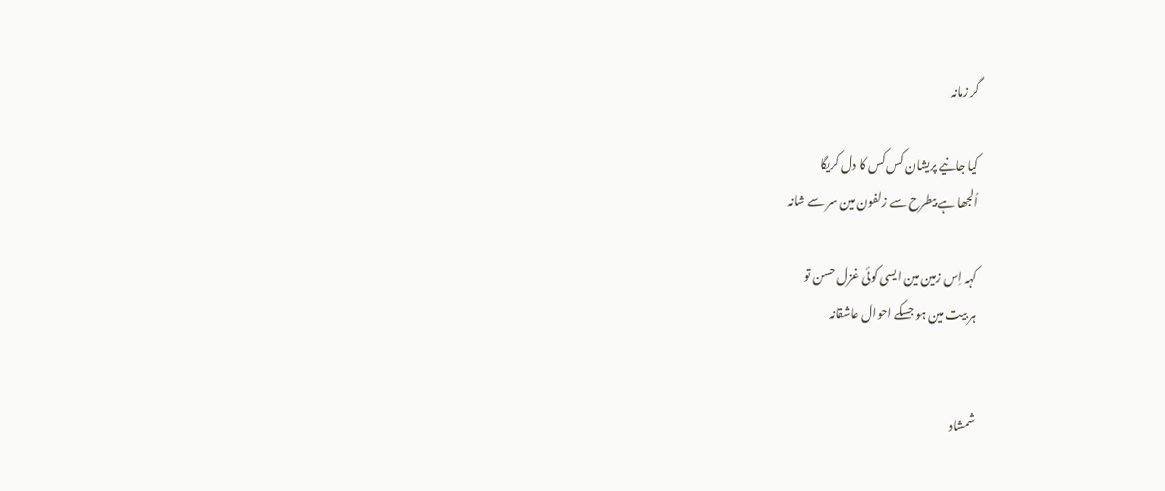گر زمانہ

کیا جانیے پریشان کس کس کا دل کریگا
اُلجھا ہے بیطرح سے زلفون مین سر سے شانہ

کہہ اِس زمین مین ایسی کوئی غزل حسن تو
ہر بیت مین ہو جسکے احوال عاشقانہ


شمشاد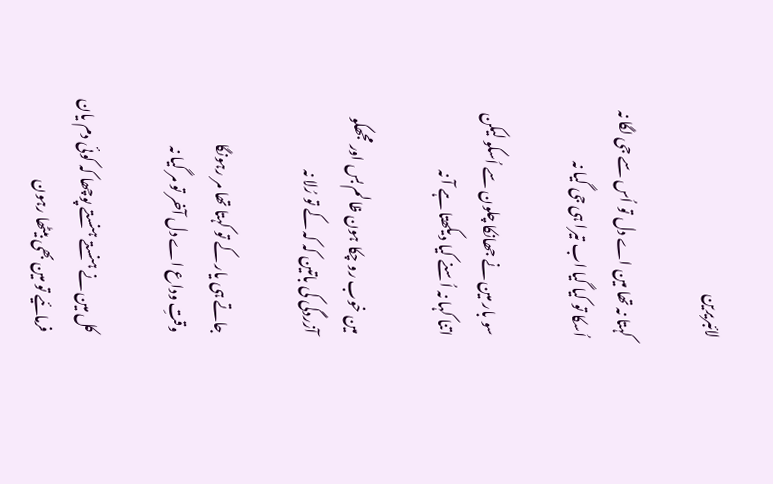لائبریرین

کہتا نہ تھا مین اے دل تو اُس سے جی لگا نہ
اُسکا تو کیا گیا اب تیرا ہی جی گیا نہ

سو بار مین نے جھانکا چلون سے اُسکو لیکن
اتنا کہا نہ اُسنے کیا دیکھتا ہے آ نہ

مین خوب رو چکا ہون ظالم بس اور مجھکو
آزردگی کی باتین کہ کہ کے تو رُلا نہ

جاتے ہی یار کے تو کہتا تھا مر رہونگا
وقتِ وداع اے دل آخر تو مر گیا نہ

کل مین نے ہنستے ہنستے پوچھا کہ کوئی دم یان
فرمائیے تو مین بھی بیٹھا رہون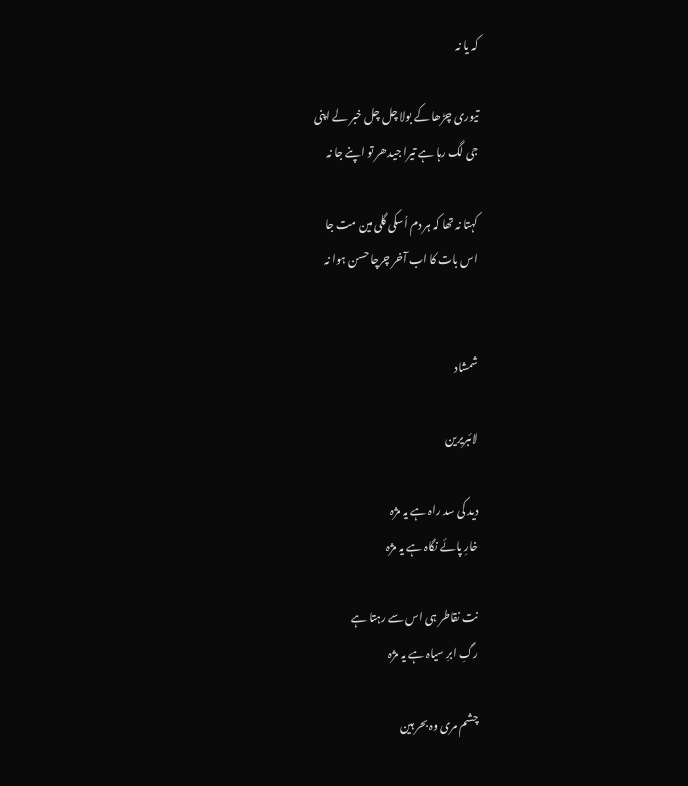کہ یا نہ

تیوری چڑھا کے بولا چل چل خبر لے اپنی
جی لگ رہا ہے تیرا جیدھر تو اپنے جا نہ

کہتا نہ تھا کہ ہر دم اُسکی گلی مین مت جا
اس بات کا اب آخر چرچا حسن ہوا نہ


شمشاد

لائبریرین

دید کی سد راہ ہے یہ مژہ
خارِ پائے نگاہ ہے یہ مژہ

نت نقاطر ہی اس سے رہتا ہے
رگِ ابرِ سیاہ ہے یہ مژہ

چشم مری وہ بحر ہین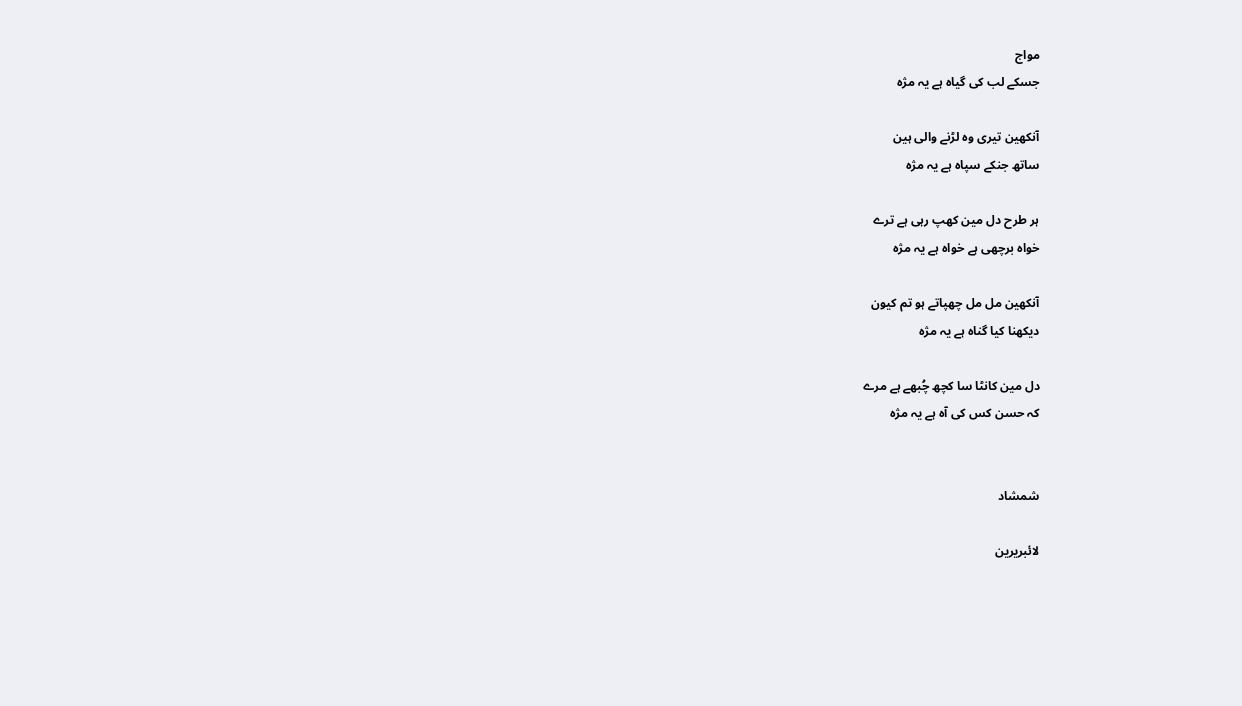مواج
جسکے لب کی گیاہ ہے یہ مژہ

آنکھین تیری وہ لڑنے والی ہین
ساتھ جنکے سپاہ ہے یہ مژہ

ہر طرح دل مین کھپ رہی ہے ترے
خواہ برچھی ہے خواہ ہے یہ مژہ

آنکھین مل مل چھپاتے ہو تم کیون
دیکھنا کیا گناہ ہے یہ مژہ

دل مین کانٹا سا کچھ چُبھے ہے مرے
کہ حسن کس کی آہ ہے یہ مژہ


شمشاد

لائبریرین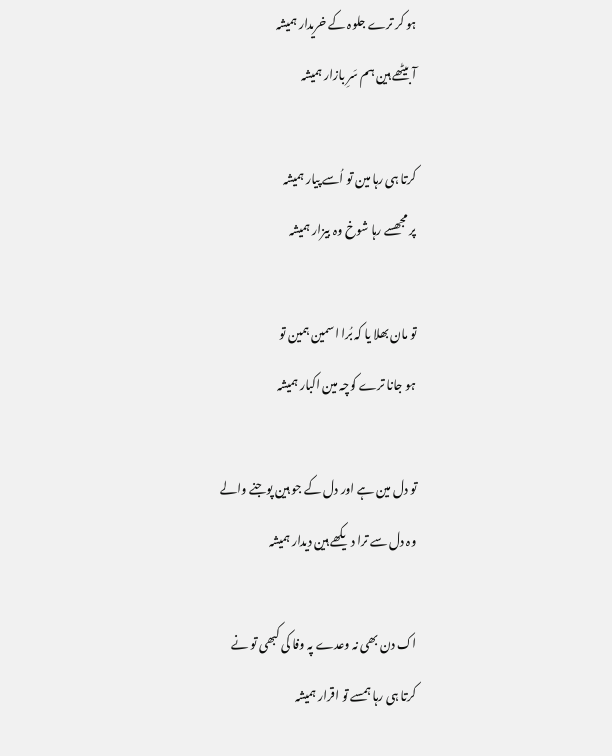ہو کر ترے جلوہ کے خریدار ہمیشہ
آ بیٹھے ہین ہم سَرِ بازار ہمیشہ

کرتا ہی رہا مین تو اُسے پیار ہمیشہ
پر مجھسے رہا شوخ وہ بیزار ہمیشہ

تو مان بھلا یا کہ بُرا اسمین ہمین تو
ہو جانا ترے کوچہ مین اکبار ہمیشہ

تو دل مین ہے اور دل کے جو ہین پوجنے والے
وہ دل سے ترا دیکھے ہین دیدار ہمیشہ

اک دن بھی نہ وعدے پہ وفا کی کبھی تو نے
کرتا ہی رہا ہمسے تو اقرار ہمیشہ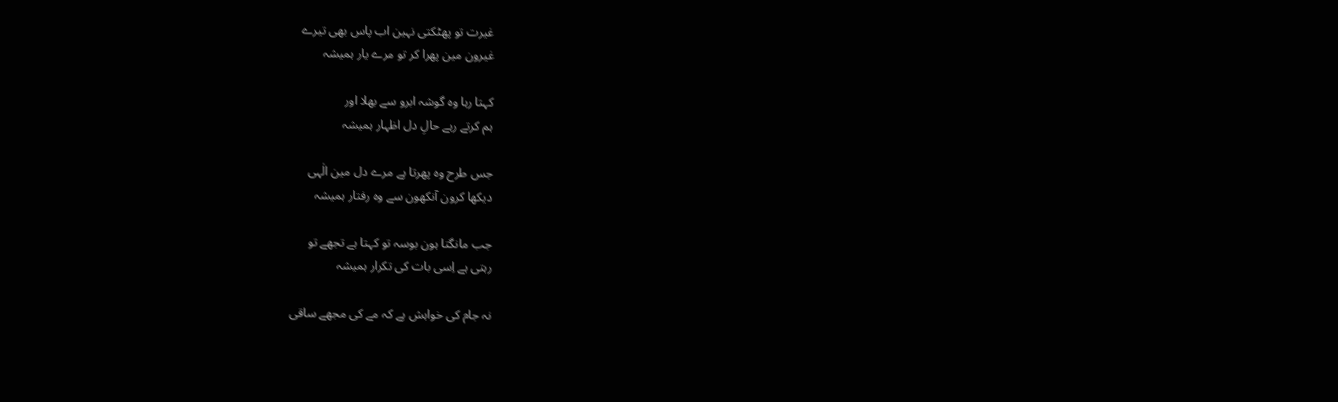غیرت تو پھٹکتی نہین اب پاس بھی تیرے
غیرون مین پھرا کر تو مرے یار ہمیشہ

کہتا رہا وہ گوشہ ابرو سے بھلا اور
ہم کرتے رہے حالِ دل اظہار ہمیشہ

جس طرح وہ پھرتا ہے مرے دل مین الٰہی
دیکھا کرون آنکھون سے وہ رفتار ہمیشہ

جب مانگتا ہون بوسہ تو کہتا ہے تجھے تو
رہتی ہے اِسی بات کی تکرار ہمیشہ

نہ جام کی خواہش ہے کہ مے کی مجھے ساقی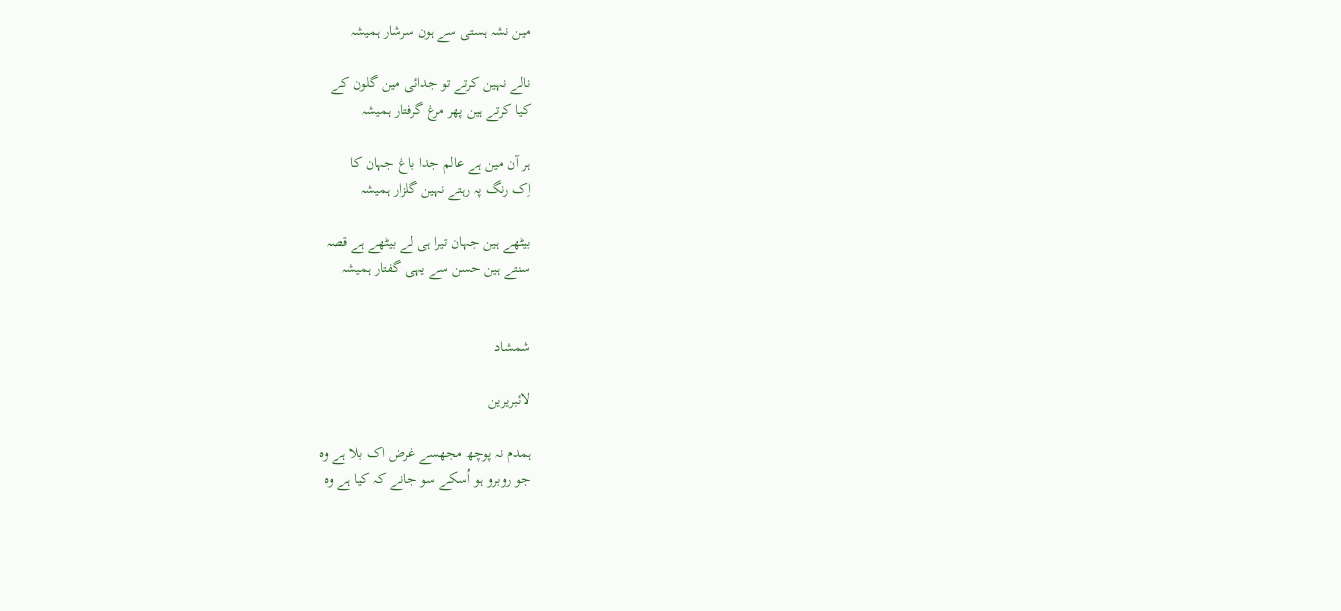مین نشہ ہستی سے ہون سرشار ہمیشہ

نالے نہین کرتے تو جدائی مین گلون کے
کیا کرتے ہین پھر مرغ گرفتار ہمیشہ

ہر آن مین ہے عالم جدا باغ جہان کا
اِک رنگ پہ رہتے نہین گلزار ہمیشہ

بیٹھے ہین جہان تیرا ہی لے بیٹھے ہے قصہ
سنتے ہین حسن سے یہی گفتار ہمیشہ


شمشاد

لائبریرین

ہمدم نہ پوچھ مجھسے غرض اک بلا ہے وہ
جو روبرو ہو اُسکے سو جانے کہ کیا ہے وہ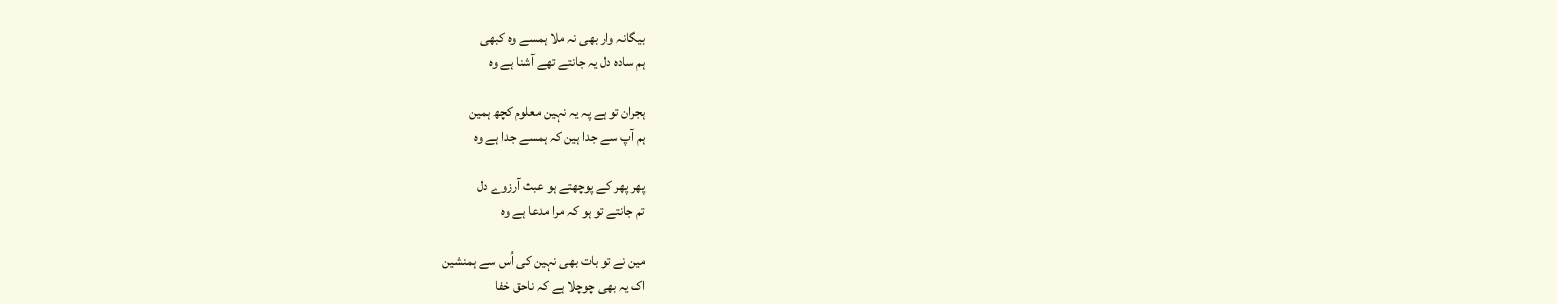بیگانہ وار بھی نہ ملا ہمسے وہ کبھی
ہم سادہ دل یہ جانتے تھے آشنا ہے وہ

ہجران تو ہے پہ یہ نہین معلوم کچھ ہمین
ہم آپ سے جدا ہین کہ ہمسے جدا ہے وہ

پھر پھر کے پوچھتے ہو عبث آرزوے دل
تم جانتے تو ہو کہ مرا مدعا ہے وہ

مین نے تو بات بھی نہین کی اُس سے ہمنشین
اک یہ بھی چوچلا ہے کہ ناحق خفا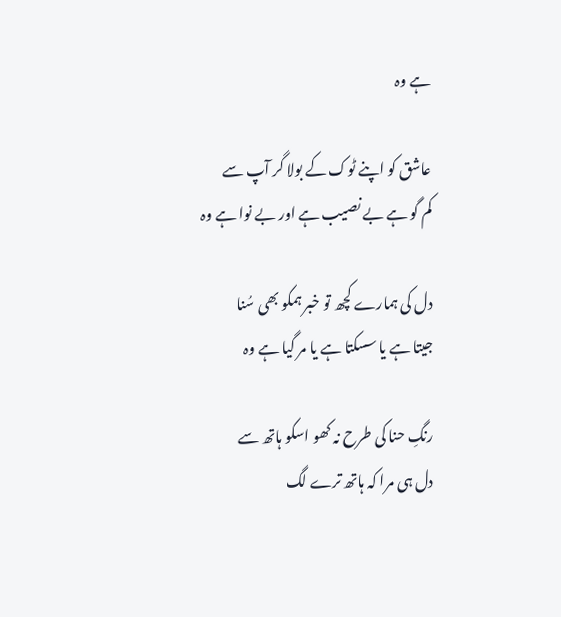ہے وہ

عاشق کو اپنے ٹوک کے بولا گر آپ سے
کم گو ہے بے نصیب ہے اور بے نوا ہے وہ

دل کی ہمارے کچھ تو خبر ہمکو بھی سُنا
جیتا ہے یا سسکتا ہے یا مر گیا ہے وہ

رنگِ حنا کی طرح نہ کھو اسکو ہاتھ سے
دل ہی مرا کہ ہاتھ ترے لگ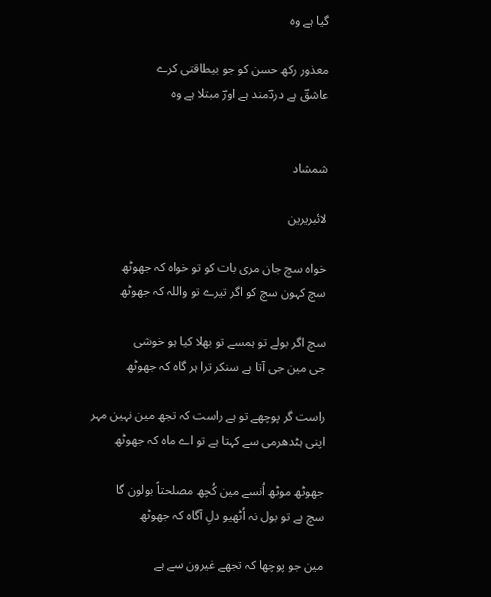گیا ہے وہ

معذور رکھ حسن کو جو بیطاقتی کرے
عاشقؔ ہے دردؔمند ہے اورؔ مبتلا ہے وہ


شمشاد

لائبریرین

خواہ سچ جان مری بات کو تو خواہ کہ جھوٹھ
سچ کہون سچ کو اگر تیرے تو واللہ کہ جھوٹھ

سچ اگر بولے تو ہمسے تو بھلا کیا ہو خوشی
جی مین جی آتا ہے سنکر ترا ہر گاہ کہ جھوٹھ

راست گر پوچھے تو ہے راست کہ تجھ مین نہین مہر
اپنی ہٹدھرمی سے کہتا ہے تو اے ماہ کہ جھوٹھ

جھوٹھ موٹھ اُنسے مین کُچھ مصلحتاً بولون گا
سچ ہے تو بول نہ اُٹھیو دلِ آگاہ کہ جھوٹھ

مین جو پوچھا کہ تجھے غیرون سے ہے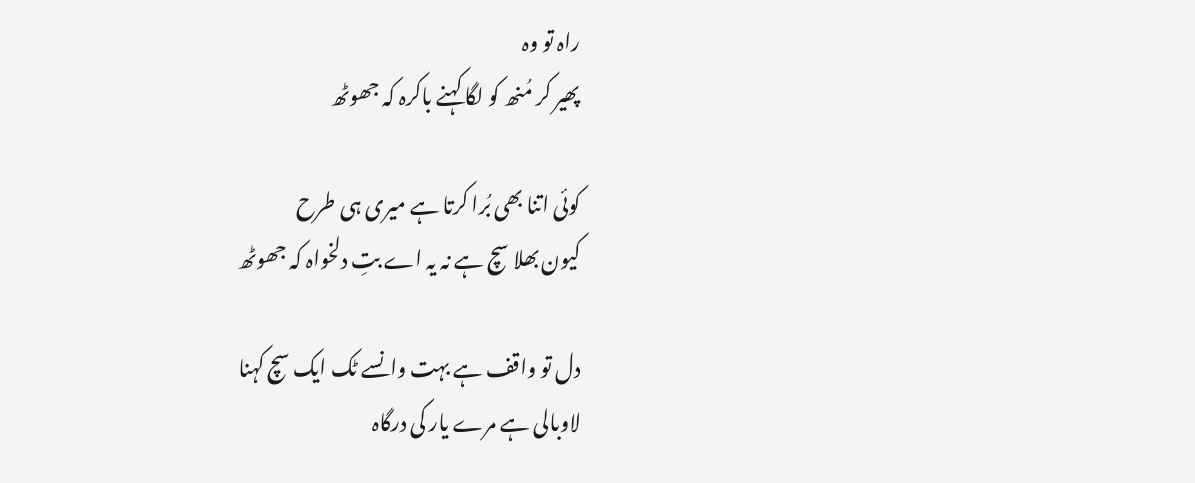راہ تو وہ
پھیر کر مُنھ کو لگا کہنے باکرہ کہ جھوٹھ

کوئی اتنا بھی بُرا کرتا ہے میری ہی طرح
کیون بھلا سچ ہے نہ یہ اے بتِ دلخواہ کہ جھوٹھ

دل تو واقف ہے بہت وانسے ٹک ایک سچ کہنا
لاوبالی ہے مرے یار کی درگاہ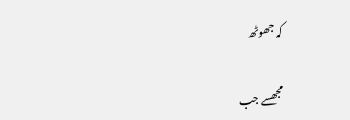کہ جھوٹھ

مجھسے جب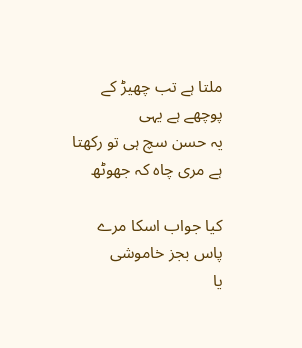ملتا ہے تب چھیڑ کے پوچھے ہے یہی
یہ حسن سچ ہی تو رکھتا ہے مری چاہ کہ جھوٹھ

کیا جواب اسکا مرے پاس بجز خاموشی
یا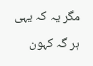مگر یہ کہ یہی ہر گہ کہون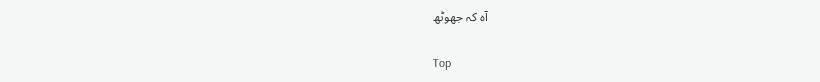آہ کہ جھوٹھ

Top